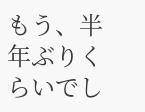もう、半年ぶりくらいでし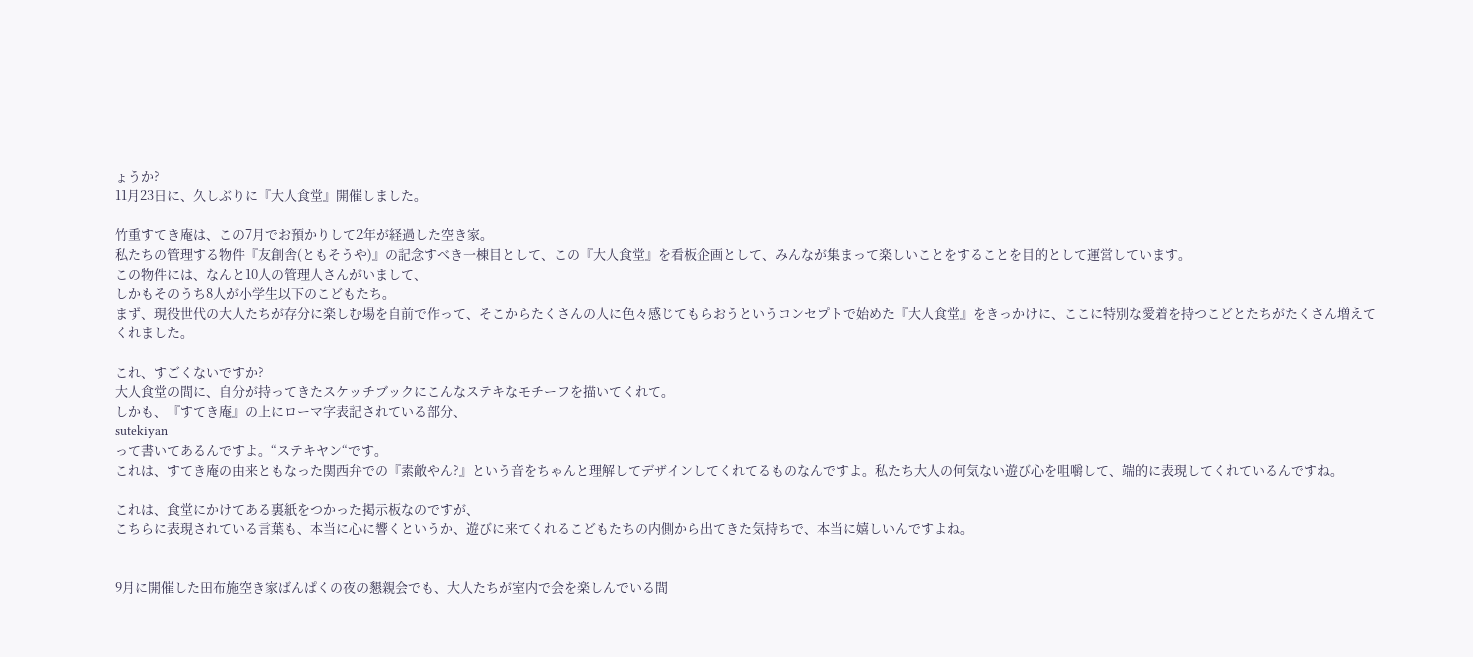ょうか?
11月23日に、久しぶりに『大人食堂』開催しました。

竹重すてき庵は、この7月でお預かりして2年が経過した空き家。
私たちの管理する物件『友創舎(ともそうや)』の記念すべき一棟目として、この『大人食堂』を看板企画として、みんなが集まって楽しいことをすることを目的として運営しています。
この物件には、なんと10人の管理人さんがいまして、
しかもそのうち8人が小学生以下のこどもたち。
まず、現役世代の大人たちが存分に楽しむ場を自前で作って、そこからたくさんの人に色々感じてもらおうというコンセプトで始めた『大人食堂』をきっかけに、ここに特別な愛着を持つこどとたちがたくさん増えてくれました。

これ、すごくないですか?
大人食堂の間に、自分が持ってきたスケッチブックにこんなステキなモチーフを描いてくれて。
しかも、『すてき庵』の上にローマ字表記されている部分、
sutekiyan
って書いてあるんですよ。“ステキヤン“です。
これは、すてき庵の由来ともなった関西弁での『素敵やん?』という音をちゃんと理解してデザインしてくれてるものなんですよ。私たち大人の何気ない遊び心を咀嚼して、端的に表現してくれているんですね。

これは、食堂にかけてある裏紙をつかった掲示板なのですが、
こちらに表現されている言葉も、本当に心に響くというか、遊びに来てくれるこどもたちの内側から出てきた気持ちで、本当に嬉しいんですよね。


9月に開催した田布施空き家ばんぱくの夜の懇親会でも、大人たちが室内で会を楽しんでいる間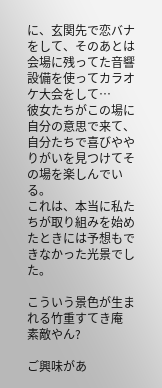に、玄関先で恋バナをして、そのあとは会場に残ってた音響設備を使ってカラオケ大会をして…
彼女たちがこの場に自分の意思で来て、
自分たちで喜びややりがいを見つけてその場を楽しんでいる。
これは、本当に私たちが取り組みを始めたときには予想もできなかった光景でした。

こういう景色が生まれる竹重すてき庵
素敵やん?

ご興味があ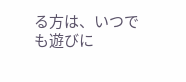る方は、いつでも遊びに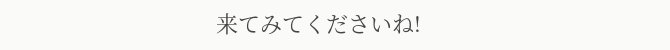来てみてくださいね!